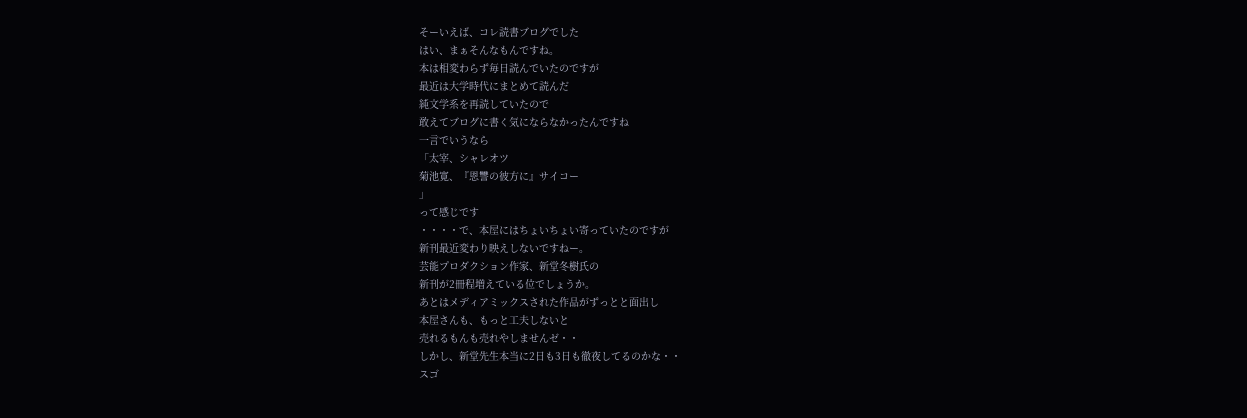そーいえば、コレ読書ブログでした
はい、まぁそんなもんですね。
本は相変わらず毎日読んでいたのですが
最近は大学時代にまとめて読んだ
純文学系を再読していたので
敢えてブログに書く気にならなかったんですね
一言でいうなら
「太宰、シャレオツ
菊池寛、『恩讐の彼方に』サイコー
」
って感じです
・・・・で、本屋にはちょいちょい寄っていたのですが
新刊最近変わり映えしないですねー。
芸能プロダクション作家、新堂冬樹氏の
新刊が2冊程増えている位でしょうか。
あとはメディアミックスされた作品がずっとと面出し
本屋さんも、もっと工夫しないと
売れるもんも売れやしませんゼ・・
しかし、新堂先生本当に2日も3日も徹夜してるのかな・・
スゴ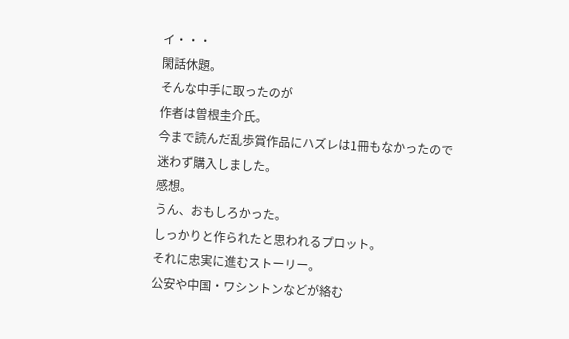イ・・・
閑話休題。
そんな中手に取ったのが
作者は曽根圭介氏。
今まで読んだ乱歩賞作品にハズレは1冊もなかったので
迷わず購入しました。
感想。
うん、おもしろかった。
しっかりと作られたと思われるプロット。
それに忠実に進むストーリー。
公安や中国・ワシントンなどが絡む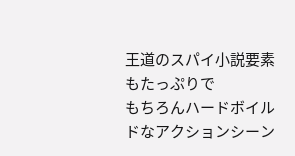王道のスパイ小説要素もたっぷりで
もちろんハードボイルドなアクションシーン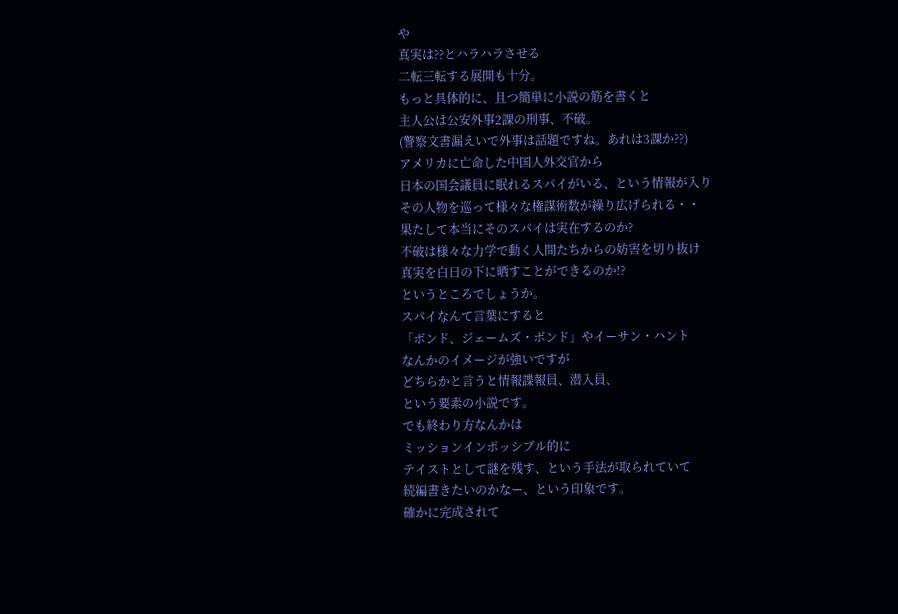や
真実は??とハラハラさせる
二転三転する展開も十分。
もっと具体的に、且つ簡単に小説の筋を書くと
主人公は公安外事2課の刑事、不破。
(警察文書漏えいで外事は話題ですね。あれは3課か??)
アメリカに亡命した中国人外交官から
日本の国会議員に眠れるスパイがいる、という情報が入り
その人物を巡って様々な権謀術数が繰り広げられる・・
果たして本当にそのスパイは実在するのか?
不破は様々な力学で動く人間たちからの妨害を切り抜け
真実を白日の下に晒すことができるのか!?
というところでしょうか。
スパイなんて言葉にすると
「ボンド、ジェームズ・ボンド」やイーサン・ハント
なんかのイメージが強いですが
どちらかと言うと情報諜報員、潜入員、
という要素の小説です。
でも終わり方なんかは
ミッションインポッシブル的に
テイストとして謎を残す、という手法が取られていて
続編書きたいのかなー、という印象です。
確かに完成されて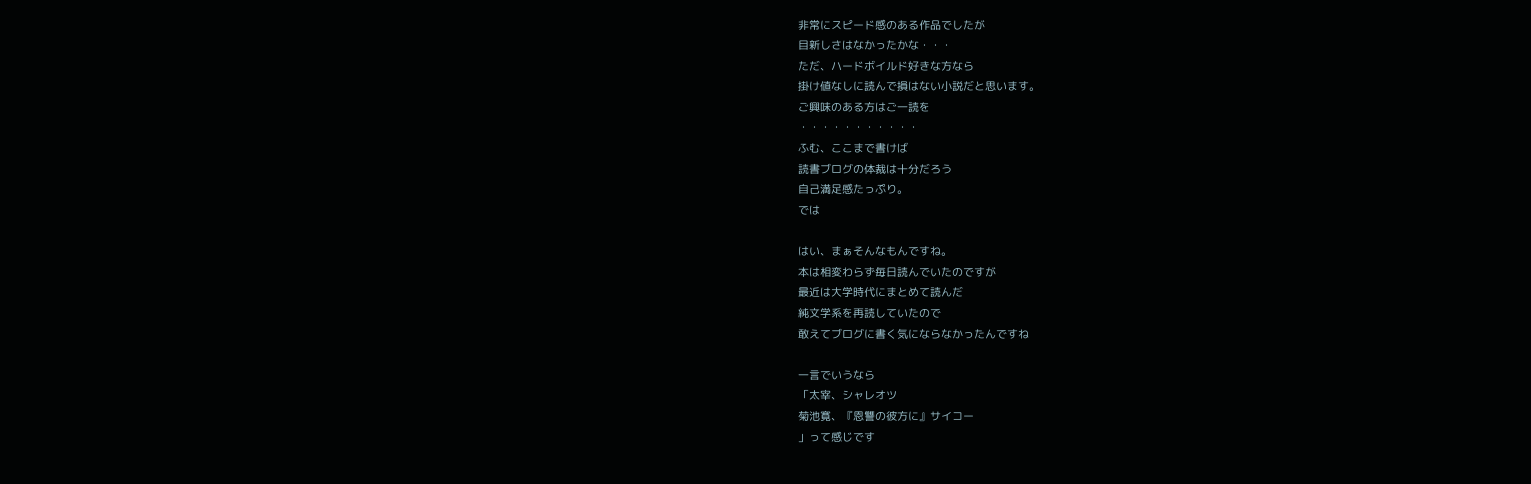非常にスピード感のある作品でしたが
目新しさはなかったかな・・・
ただ、ハードボイルド好きな方なら
掛け値なしに読んで損はない小説だと思います。
ご興味のある方はご一読を
・・・・・・・・・・・
ふむ、ここまで書けば
読書ブログの体裁は十分だろう
自己満足感たっぷり。
では

はい、まぁそんなもんですね。
本は相変わらず毎日読んでいたのですが
最近は大学時代にまとめて読んだ
純文学系を再読していたので
敢えてブログに書く気にならなかったんですね

一言でいうなら
「太宰、シャレオツ
菊池寛、『恩讐の彼方に』サイコー
」って感じです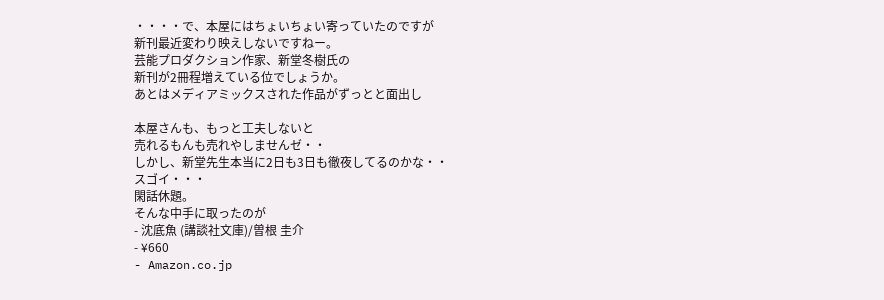・・・・で、本屋にはちょいちょい寄っていたのですが
新刊最近変わり映えしないですねー。
芸能プロダクション作家、新堂冬樹氏の
新刊が2冊程増えている位でしょうか。
あとはメディアミックスされた作品がずっとと面出し

本屋さんも、もっと工夫しないと
売れるもんも売れやしませんゼ・・
しかし、新堂先生本当に2日も3日も徹夜してるのかな・・
スゴイ・・・
閑話休題。
そんな中手に取ったのが
- 沈底魚 (講談社文庫)/曽根 圭介
- ¥660
- Amazon.co.jp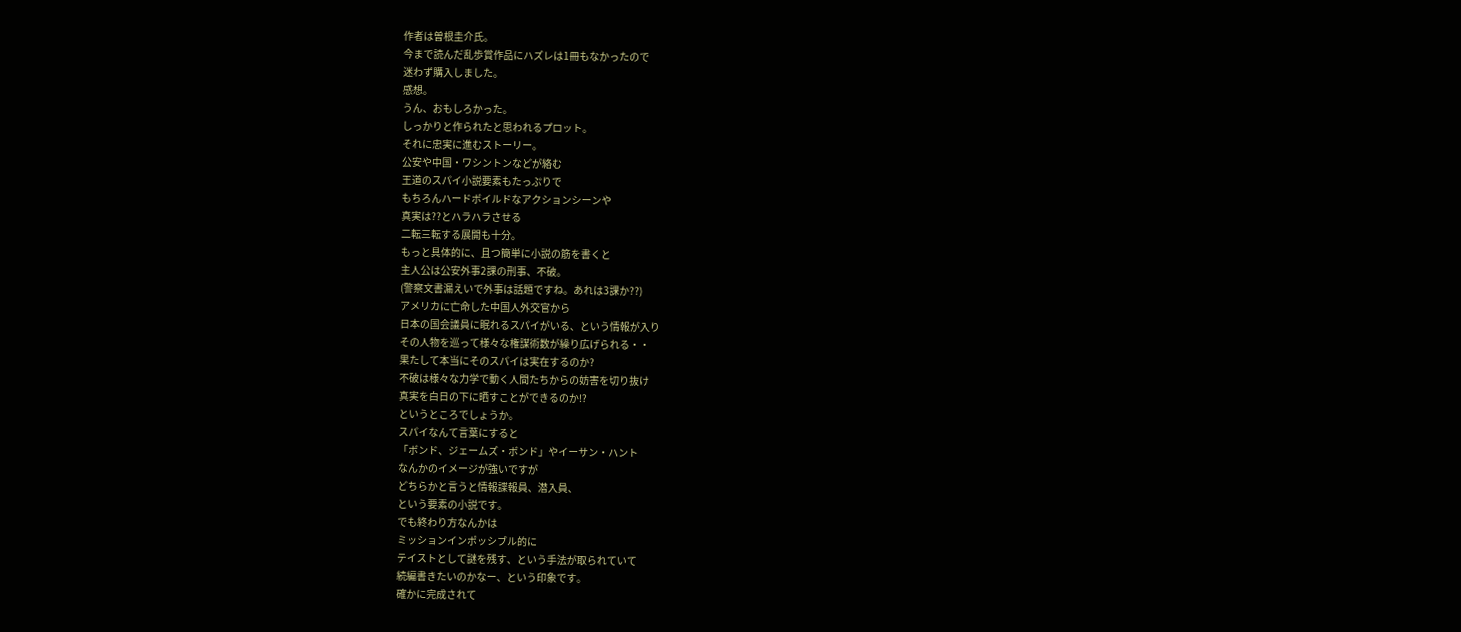作者は曽根圭介氏。
今まで読んだ乱歩賞作品にハズレは1冊もなかったので
迷わず購入しました。
感想。
うん、おもしろかった。
しっかりと作られたと思われるプロット。
それに忠実に進むストーリー。
公安や中国・ワシントンなどが絡む
王道のスパイ小説要素もたっぷりで
もちろんハードボイルドなアクションシーンや
真実は??とハラハラさせる
二転三転する展開も十分。
もっと具体的に、且つ簡単に小説の筋を書くと
主人公は公安外事2課の刑事、不破。
(警察文書漏えいで外事は話題ですね。あれは3課か??)
アメリカに亡命した中国人外交官から
日本の国会議員に眠れるスパイがいる、という情報が入り
その人物を巡って様々な権謀術数が繰り広げられる・・
果たして本当にそのスパイは実在するのか?
不破は様々な力学で動く人間たちからの妨害を切り抜け
真実を白日の下に晒すことができるのか!?
というところでしょうか。
スパイなんて言葉にすると
「ボンド、ジェームズ・ボンド」やイーサン・ハント
なんかのイメージが強いですが
どちらかと言うと情報諜報員、潜入員、
という要素の小説です。
でも終わり方なんかは
ミッションインポッシブル的に
テイストとして謎を残す、という手法が取られていて
続編書きたいのかなー、という印象です。
確かに完成されて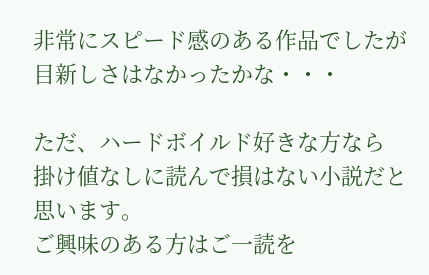非常にスピード感のある作品でしたが
目新しさはなかったかな・・・

ただ、ハードボイルド好きな方なら
掛け値なしに読んで損はない小説だと思います。
ご興味のある方はご一読を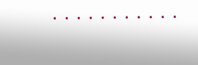・・・・・・・・・・・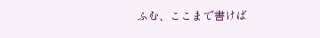ふむ、ここまで書けば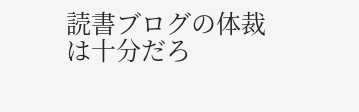読書ブログの体裁は十分だろ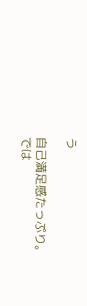う

自己満足感たっぷり。
では